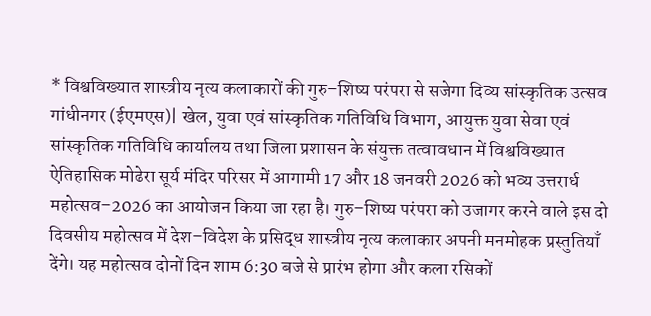* विश्वविख्यात शास्त्रीय नृत्य कलाकारों की गुरु–शिष्य परंपरा से सजेगा दिव्य सांस्कृतिक उत्सव गांधीनगर (ईएमएस)| खेल, युवा एवं सांस्कृतिक गतिविधि विभाग, आयुक्त युवा सेवा एवं सांस्कृतिक गतिविधि कार्यालय तथा जिला प्रशासन के संयुक्त तत्वावधान में विश्वविख्यात ऐतिहासिक मोढेरा सूर्य मंदिर परिसर में आगामी 17 और 18 जनवरी 2026 को भव्य उत्तरार्ध महोत्सव–2026 का आयोजन किया जा रहा है। गुरु–शिष्य परंपरा को उजागर करने वाले इस दो दिवसीय महोत्सव में देश–विदेश के प्रसिद्ध शास्त्रीय नृत्य कलाकार अपनी मनमोहक प्रस्तुतियाँ देंगे। यह महोत्सव दोनों दिन शाम 6:30 बजे से प्रारंभ होगा और कला रसिकों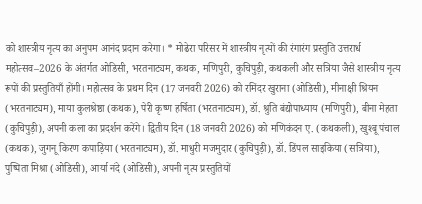को शास्त्रीय नृत्य का अनुपम आनंद प्रदान करेगा। * मोढेरा परिसर में शास्त्रीय नृत्यों की रंगारंग प्रस्तुति उत्तरार्ध महोत्सव–2026 के अंतर्गत ओडिसी, भरतनाट्यम, कथक, मणिपुरी, कुचिपुड़ी, कथकली और सत्रिया जैसे शास्त्रीय नृत्य रूपों की प्रस्तुतियाँ होंगी। महोत्सव के प्रथम दिन (17 जनवरी 2026) को रमिंदर खुराना (ओडिसी), मीनाक्षी श्रियन (भरतनाट्यम), माया कुलश्रेष्ठा (कथक), पेरी कृष्ण हर्षिता (भरतनाट्यम), डॉ. श्रुति बंद्योपाध्याय (मणिपुरी), बीना मेहता (कुचिपुड़ी), अपनी कला का प्रदर्शन करेंगे। द्वितीय दिन (18 जनवरी 2026) को मणिकंदन ए. (कथकली), खुश्बू पंचाल (कथक), जुगनू किरण कपाड़िया (भरतनाट्यम), डॉ. माधुरी मजमुदार (कुचिपुड़ी), डॉ. डिंपल साइकिया (सत्रिया), पुष्पिता मिश्रा (ओडिसी), आर्या नंदे (ओडिसी), अपनी नृत्य प्रस्तुतियों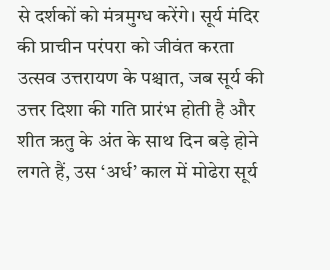से दर्शकों को मंत्रमुग्ध करेंगे। सूर्य मंदिर की प्राचीन परंपरा को जीवंत करता उत्सव उत्तरायण के पश्चात, जब सूर्य की उत्तर दिशा की गति प्रारंभ होती है और शीत ऋतु के अंत के साथ दिन बड़े होने लगते हैं, उस ‘अर्ध’ काल में मोढेरा सूर्य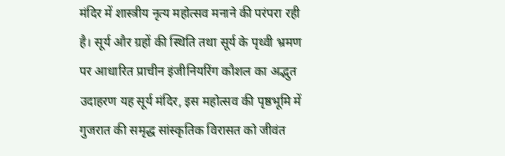मंदिर में शास्त्रीय नृत्य महोत्सव मनाने की परंपरा रही है। सूर्य और ग्रहों की स्थिति तथा सूर्य के पृथ्वी भ्रमण पर आधारित प्राचीन इंजीनियरिंग कौशल का अद्भुत उदाहरण यह सूर्य मंदिर, इस महोत्सव की पृष्ठभूमि में गुजरात की समृद्ध सांस्कृतिक विरासत को जीवंत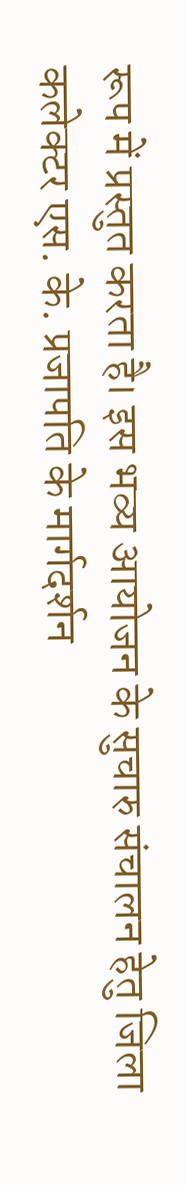रूप में प्रस्तुत करता है। इस भव्य आयोजन के सुचारु संचालन हेतु जिला कलेक्टर एस. के. प्रजापति के मार्गदर्शन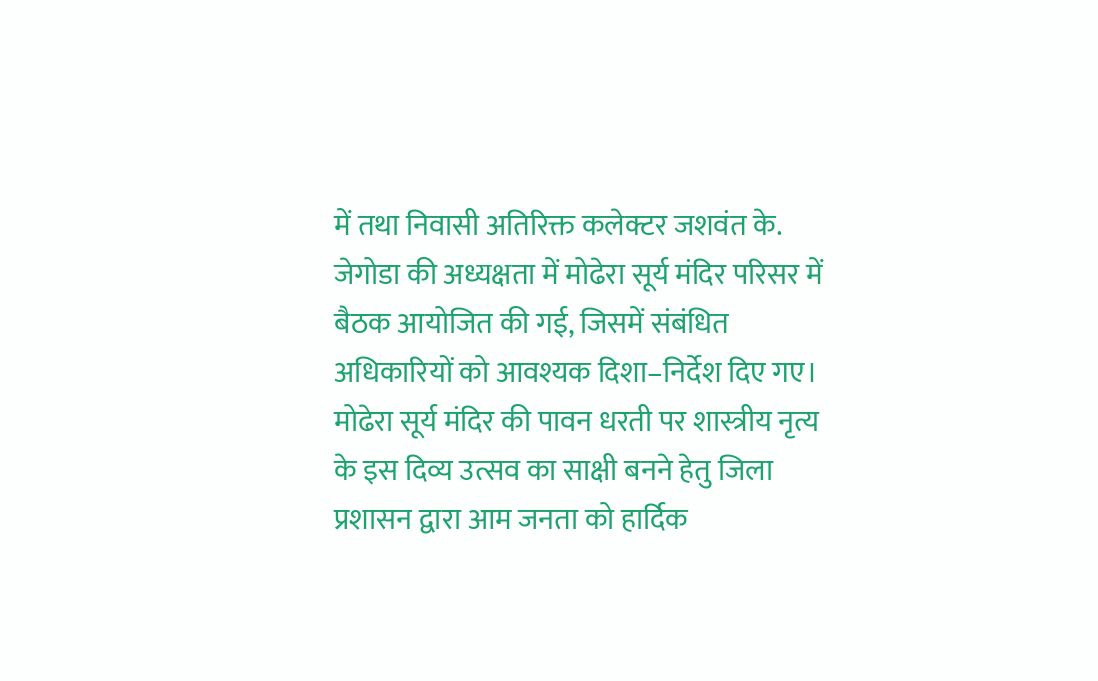में तथा निवासी अतिरिक्त कलेक्टर जशवंत के. जेगोडा की अध्यक्षता में मोढेरा सूर्य मंदिर परिसर में बैठक आयोजित की गई, जिसमें संबंधित अधिकारियों को आवश्यक दिशा–निर्देश दिए गए। मोढेरा सूर्य मंदिर की पावन धरती पर शास्त्रीय नृत्य के इस दिव्य उत्सव का साक्षी बनने हेतु जिला प्रशासन द्वारा आम जनता को हार्दिक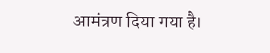आमंत्रण दिया गया है।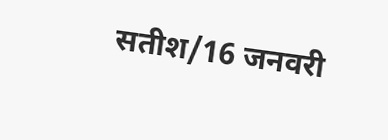सतीश/16 जनवरी